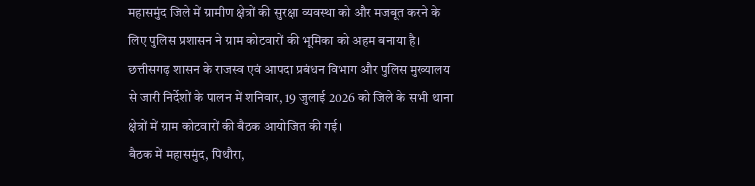महासमुंद जिले में ग्रामीण क्षेत्रों की सुरक्षा व्यवस्था को और मजबूत करने के लिए पुलिस प्रशासन ने ग्राम कोटवारों की भूमिका को अहम बनाया है। छत्तीसगढ़ शासन के राजस्व एवं आपदा प्रबंधन विभाग और पुलिस मुख्यालय से जारी निर्देशों के पालन में शनिवार, 19 जुलाई 2026 को जिले के सभी थाना क्षेत्रों में ग्राम कोटवारों की बैठक आयोजित की गई।
बैठक में महासमुंद, पिथौरा,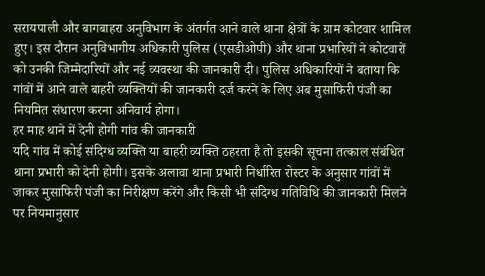सरायपाली और बागबाहरा अनुविभाग के अंतर्गत आने वाले थाना क्षेत्रों के ग्राम कोटवार शामिल हुए। इस दौरान अनुविभागीय अधिकारी पुलिस (एसडीओपी) और थाना प्रभारियों ने कोटवारों को उनकी जिम्मेदारियों और नई व्यवस्था की जानकारी दी। पुलिस अधिकारियों ने बताया कि गांवों में आने वाले बाहरी व्यक्तियों की जानकारी दर्ज करने के लिए अब मुसाफिरी पंजी का नियमित संधारण करना अनिवार्य होगा।
हर माह थाने में देनी होगी गांव की जानकारी
यदि गांव में कोई संदिग्ध व्यक्ति या बाहरी व्यक्ति ठहरता है तो इसकी सूचना तत्काल संबंधित थाना प्रभारी को देनी होगी। इसके अलावा थाना प्रभारी निर्धारित रोस्टर के अनुसार गांवों में जाकर मुसाफिरी पंजी का निरीक्षण करेंगे और किसी भी संदिग्ध गतिविधि की जानकारी मिलने पर नियमानुसार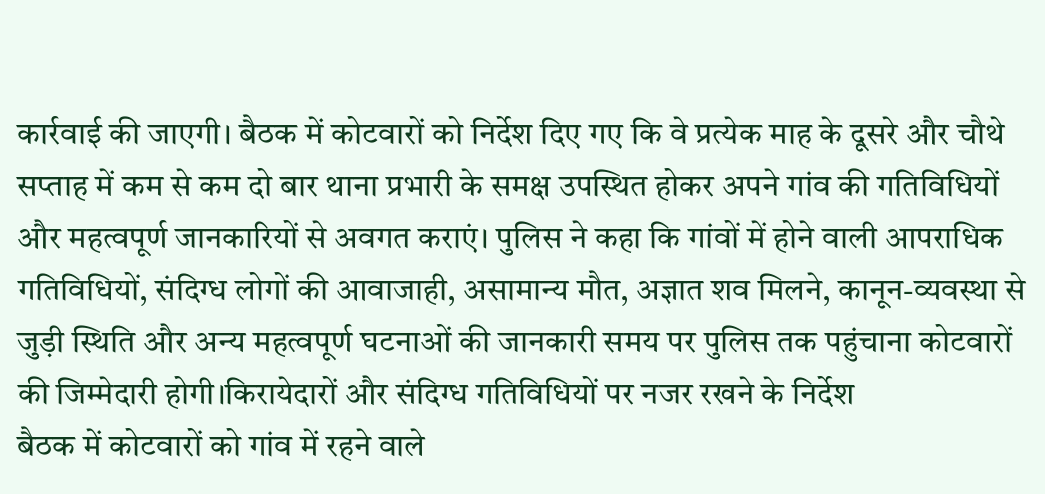कार्रवाई की जाएगी। बैठक में कोटवारों को निर्देश दिए गए कि वे प्रत्येक माह के दूसरे और चौथे सप्ताह में कम से कम दो बार थाना प्रभारी के समक्ष उपस्थित होकर अपने गांव की गतिविधियों और महत्वपूर्ण जानकारियों से अवगत कराएं। पुलिस ने कहा कि गांवों में होने वाली आपराधिक गतिविधियों, संदिग्ध लोगों की आवाजाही, असामान्य मौत, अज्ञात शव मिलने, कानून-व्यवस्था से जुड़ी स्थिति और अन्य महत्वपूर्ण घटनाओं की जानकारी समय पर पुलिस तक पहुंचाना कोटवारों की जिम्मेदारी होगी।किरायेदारों और संदिग्ध गतिविधियों पर नजर रखने के निर्देश
बैठक में कोटवारों को गांव में रहने वाले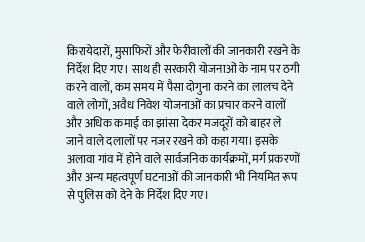किरायेदारों, मुसाफिरों और फेरीवालों की जानकारी रखने के निर्देश दिए गए। साथ ही सरकारी योजनाओं के नाम पर ठगी करने वालों, कम समय में पैसा दोगुना करने का लालच देने वाले लोगों, अवैध निवेश योजनाओं का प्रचार करने वालों और अधिक कमाई का झांसा देकर मजदूरों को बाहर ले जाने वाले दलालों पर नजर रखने को कहा गया। इसके अलावा गांव में होने वाले सार्वजनिक कार्यक्रमों, मर्ग प्रकरणों और अन्य महत्वपूर्ण घटनाओं की जानकारी भी नियमित रूप से पुलिस को देने के निर्देश दिए गए।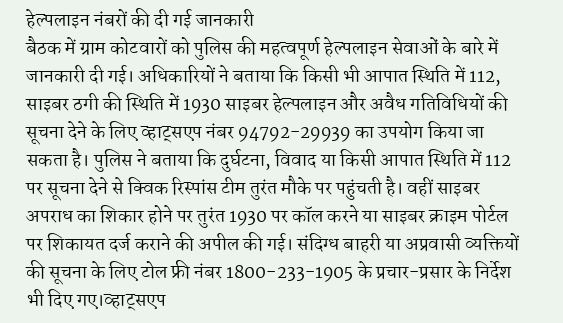हेल्पलाइन नंबरों की दी गई जानकारी
बैठक में ग्राम कोटवारों को पुलिस की महत्वपूर्ण हेल्पलाइन सेवाओं के बारे में जानकारी दी गई। अधिकारियों ने बताया कि किसी भी आपात स्थिति में 112, साइबर ठगी की स्थिति में 1930 साइबर हेल्पलाइन और अवैध गतिविधियों की सूचना देने के लिए व्हाट्सएप नंबर 94792-29939 का उपयोग किया जा सकता है। पुलिस ने बताया कि दुर्घटना, विवाद या किसी आपात स्थिति में 112 पर सूचना देने से क्विक रिस्पांस टीम तुरंत मौके पर पहुंचती है। वहीं साइबर अपराध का शिकार होने पर तुरंत 1930 पर कॉल करने या साइबर क्राइम पोर्टल पर शिकायत दर्ज कराने की अपील की गई। संदिग्ध बाहरी या अप्रवासी व्यक्तियों की सूचना के लिए टोल फ्री नंबर 1800-233-1905 के प्रचार-प्रसार के निर्देश भी दिए गए।व्हाट्सएप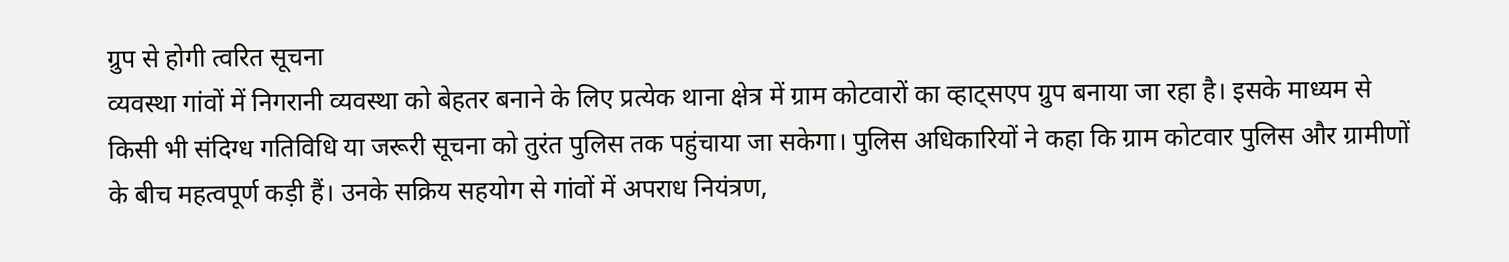ग्रुप से होगी त्वरित सूचना
व्यवस्था गांवों में निगरानी व्यवस्था को बेहतर बनाने के लिए प्रत्येक थाना क्षेत्र में ग्राम कोटवारों का व्हाट्सएप ग्रुप बनाया जा रहा है। इसके माध्यम से किसी भी संदिग्ध गतिविधि या जरूरी सूचना को तुरंत पुलिस तक पहुंचाया जा सकेगा। पुलिस अधिकारियों ने कहा कि ग्राम कोटवार पुलिस और ग्रामीणों के बीच महत्वपूर्ण कड़ी हैं। उनके सक्रिय सहयोग से गांवों में अपराध नियंत्रण,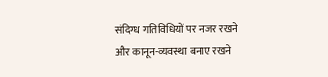संदिग्ध गतिविधियों पर नजर रखने और कानून-व्यवस्था बनाए रखने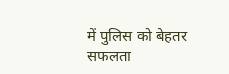में पुलिस को बेहतर सफलता